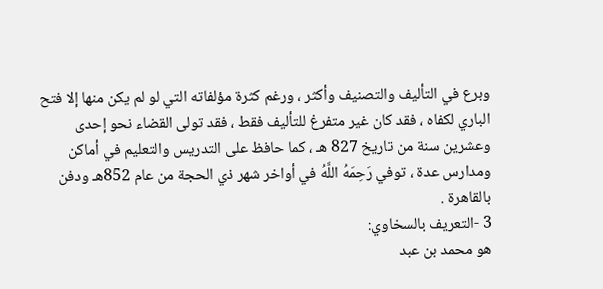وبرع في التأليف والتصنيف وأكثر ، ورغم كثرة مؤلفاته التي لو لم يكن منها إلا فتح الباري لكفاه ، فقد كان غير متفرغ للتأليف فقط ، فقد تولى القضاء نحو إحدى وعشرين سنة من تاريخ 827 هـ ، كما حافظ على التدريس والتعليم في أماكن ومدارس عدة ، توفي رَحِمَهُ اللَّهُ في أواخر شهر ذي الحجة من عام 852هـ ودفن بالقاهرة .
3 -التعريف بالسخاوي:
هو محمد بن عبد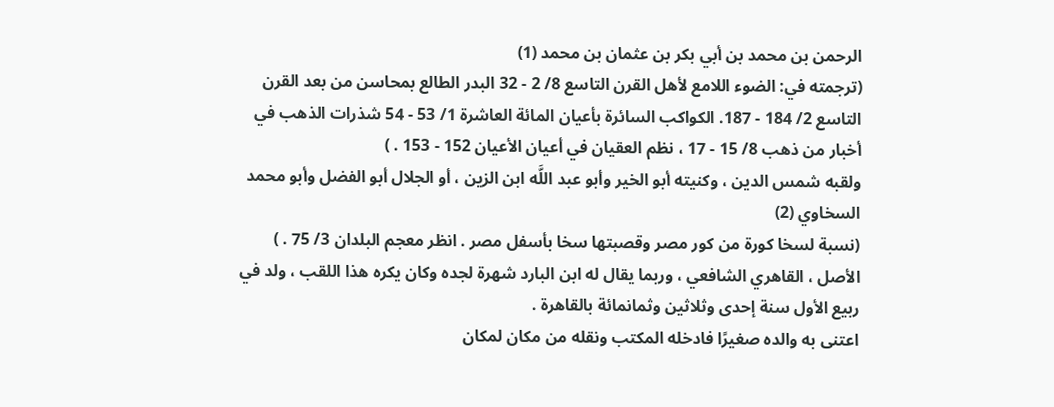الرحمن بن محمد بن أبي بكر بن عثمان بن محمد (1)
(ترجمته في: الضوء اللامع لأهل القرن التاسع 8/ 2 - 32 البدر الطالع بمحاسن من بعد القرن التاسع 2/ 184 - 187. الكواكب السائرة بأعيان المائة العاشرة 1/ 53 - 54 شذرات الذهب في أخبار من ذهب 8/ 15 - 17 ، نظم العقيان في أعيان الأعيان 152 - 153 . )
ولقبه شمس الدين ، وكنيته أبو الخير وأبو عبد اللَّه ابن الزين ، أو الجلال أبو الفضل وأبو محمد السخاوي (2)
(نسبة لسخا كورة من كور مصر وقصبتها سخا بأسفل مصر . انظر معجم البلدان 3/ 75 . )
الأصل ، القاهري الشافعي ، وربما يقال له ابن البارد شهرة لجده وكان يكره هذا اللقب ، ولد في ربيع الأول سنة إحدى وثلاثين وثمانمائة بالقاهرة .
اعتنى به والده صغيرًا فادخله المكتب ونقله من مكان لمكان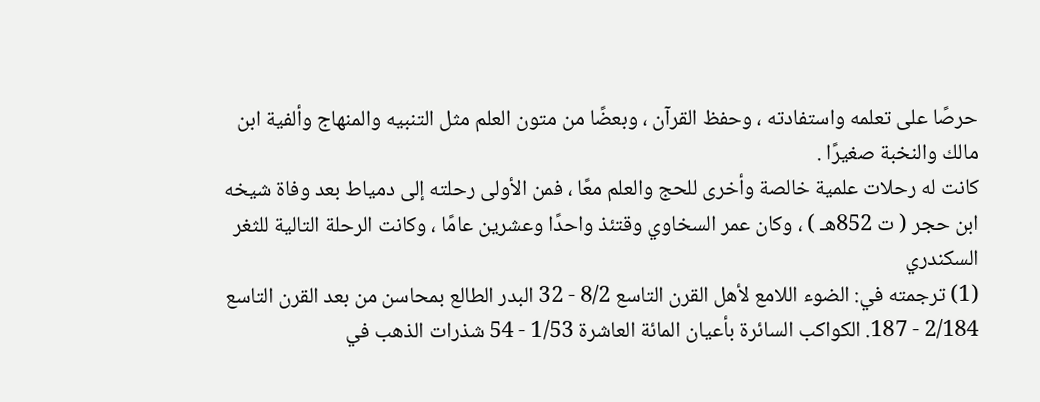حرصًا على تعلمه واستفادته ، وحفظ القرآن ، وبعضًا من متون العلم مثل التنبيه والمنهاج وألفية ابن مالك والنخبة صغيرًا .
كانت له رحلات علمية خالصة وأخرى للحج والعلم معًا ، فمن الأولى رحلته إلى دمياط بعد وفاة شيخه ابن حجر ( ت 852هـ ) ، وكان عمر السخاوي وقتئذ واحدًا وعشرين عامًا ، وكانت الرحلة التالية للثغر السكندري
(1) ترجمته في: الضوء اللامع لأهل القرن التاسع 8/2 - 32 البدر الطالع بمحاسن من بعد القرن التاسع 2/184 - 187. الكواكب السائرة بأعيان المائة العاشرة 1/53 - 54 شذرات الذهب في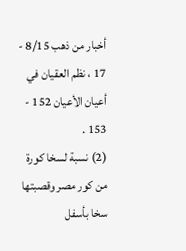أخبار من ذهب 8/15 - 17 ، نظم العقيان في أعيان الأعيان 152 - 153 .
(2) نسبة لسخا كورة من كور مصر وقصبتها سخا بأسفل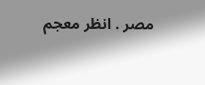مصر . انظر معجم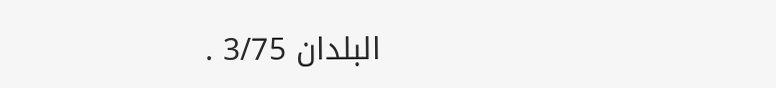البلدان 3/75 .